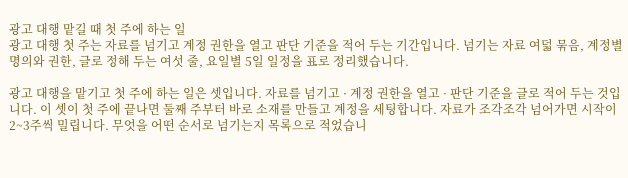광고 대행 맡길 때 첫 주에 하는 일
광고 대행 첫 주는 자료를 넘기고 계정 권한을 열고 판단 기준을 적어 두는 기간입니다. 넘기는 자료 여덟 묶음, 계정별 명의와 권한, 글로 정해 두는 여섯 줄, 요일별 5일 일정을 표로 정리했습니다.

광고 대행을 맡기고 첫 주에 하는 일은 셋입니다. 자료를 넘기고 · 계정 권한을 열고 · 판단 기준을 글로 적어 두는 것입니다. 이 셋이 첫 주에 끝나면 둘째 주부터 바로 소재를 만들고 계정을 세팅합니다. 자료가 조각조각 넘어가면 시작이 2~3주씩 밀립니다. 무엇을 어떤 순서로 넘기는지 목록으로 적었습니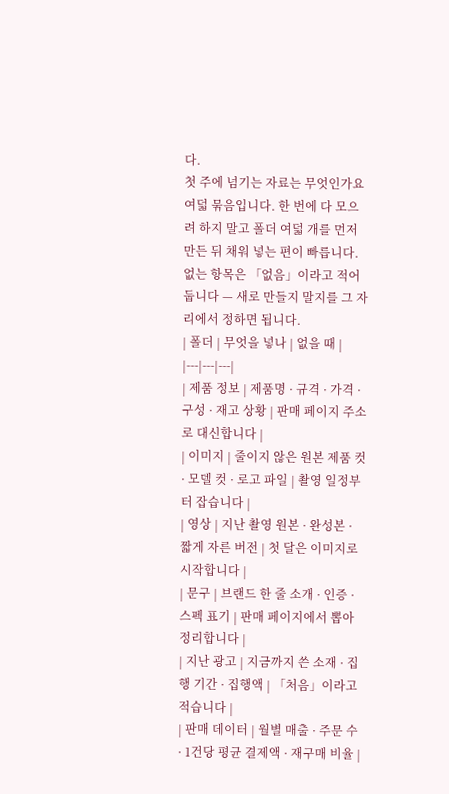다.
첫 주에 넘기는 자료는 무엇인가요
여덟 묶음입니다. 한 번에 다 모으려 하지 말고 폴더 여덟 개를 먼저 만든 뒤 채워 넣는 편이 빠릅니다. 없는 항목은 「없음」이라고 적어 둡니다 — 새로 만들지 말지를 그 자리에서 정하면 됩니다.
| 폴더 | 무엇을 넣나 | 없을 때 |
|---|---|---|
| 제품 정보 | 제품명 · 규격 · 가격 · 구성 · 재고 상황 | 판매 페이지 주소로 대신합니다 |
| 이미지 | 줄이지 않은 원본 제품 컷 · 모델 컷 · 로고 파일 | 촬영 일정부터 잡습니다 |
| 영상 | 지난 촬영 원본 · 완성본 · 짧게 자른 버전 | 첫 달은 이미지로 시작합니다 |
| 문구 | 브랜드 한 줄 소개 · 인증 · 스펙 표기 | 판매 페이지에서 뽑아 정리합니다 |
| 지난 광고 | 지금까지 쓴 소재 · 집행 기간 · 집행액 | 「처음」이라고 적습니다 |
| 판매 데이터 | 월별 매출 · 주문 수 · 1건당 평균 결제액 · 재구매 비율 |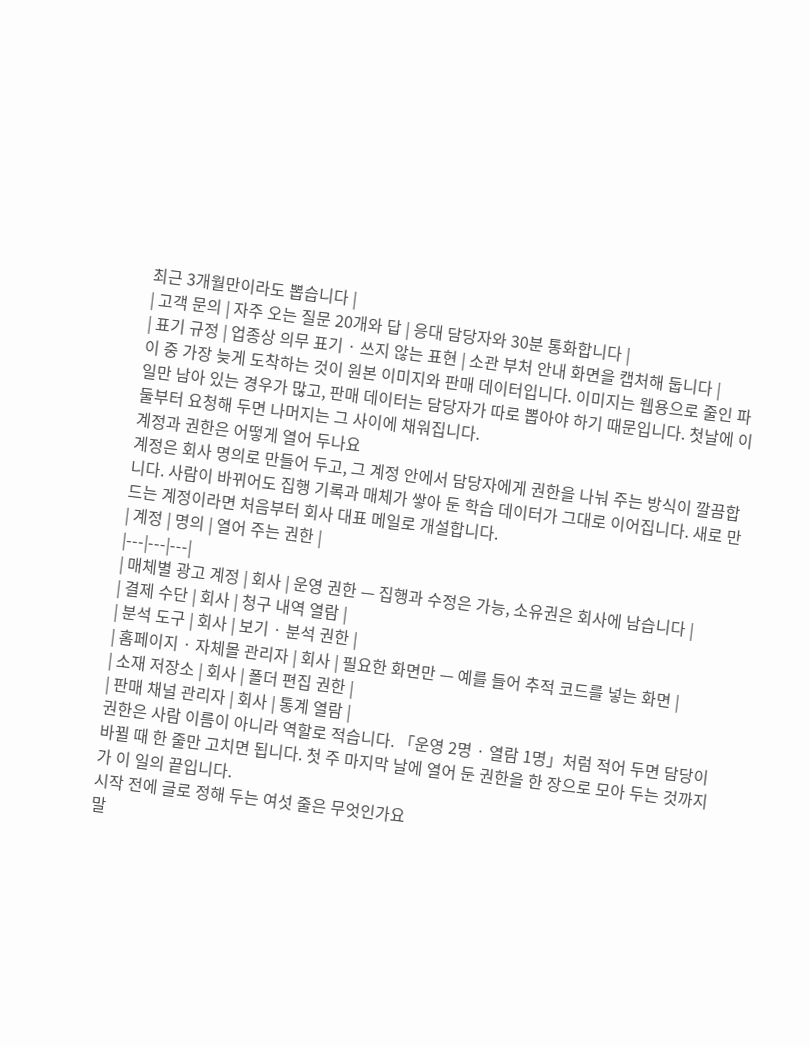최근 3개월만이라도 뽑습니다 |
| 고객 문의 | 자주 오는 질문 20개와 답 | 응대 담당자와 30분 통화합니다 |
| 표기 규정 | 업종상 의무 표기 · 쓰지 않는 표현 | 소관 부처 안내 화면을 캡처해 둡니다 |
이 중 가장 늦게 도착하는 것이 원본 이미지와 판매 데이터입니다. 이미지는 웹용으로 줄인 파일만 남아 있는 경우가 많고, 판매 데이터는 담당자가 따로 뽑아야 하기 때문입니다. 첫날에 이 둘부터 요청해 두면 나머지는 그 사이에 채워집니다.
계정과 권한은 어떻게 열어 두나요
계정은 회사 명의로 만들어 두고, 그 계정 안에서 담당자에게 권한을 나눠 주는 방식이 깔끔합니다. 사람이 바뀌어도 집행 기록과 매체가 쌓아 둔 학습 데이터가 그대로 이어집니다. 새로 만드는 계정이라면 처음부터 회사 대표 메일로 개설합니다.
| 계정 | 명의 | 열어 주는 권한 |
|---|---|---|
| 매체별 광고 계정 | 회사 | 운영 권한 — 집행과 수정은 가능, 소유권은 회사에 남습니다 |
| 결제 수단 | 회사 | 청구 내역 열람 |
| 분석 도구 | 회사 | 보기 · 분석 권한 |
| 홈페이지 · 자체몰 관리자 | 회사 | 필요한 화면만 — 예를 들어 추적 코드를 넣는 화면 |
| 소재 저장소 | 회사 | 폴더 편집 권한 |
| 판매 채널 관리자 | 회사 | 통계 열람 |
권한은 사람 이름이 아니라 역할로 적습니다. 「운영 2명 · 열람 1명」처럼 적어 두면 담당이 바뀔 때 한 줄만 고치면 됩니다. 첫 주 마지막 날에 열어 둔 권한을 한 장으로 모아 두는 것까지가 이 일의 끝입니다.
시작 전에 글로 정해 두는 여섯 줄은 무엇인가요
말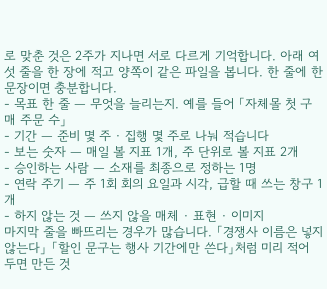로 맞춘 것은 2주가 지나면 서로 다르게 기억합니다. 아래 여섯 줄을 한 장에 적고 양쪽이 같은 파일을 봅니다. 한 줄에 한 문장이면 충분합니다.
- 목표 한 줄 — 무엇을 늘리는지. 예를 들어 「자체몰 첫 구매 주문 수」
- 기간 — 준비 몇 주 · 집행 몇 주로 나눠 적습니다
- 보는 숫자 — 매일 볼 지표 1개, 주 단위로 볼 지표 2개
- 승인하는 사람 — 소재를 최종으로 정하는 1명
- 연락 주기 — 주 1회 회의 요일과 시각, 급할 때 쓰는 창구 1개
- 하지 않는 것 — 쓰지 않을 매체 · 표현 · 이미지
마지막 줄을 빠뜨리는 경우가 많습니다. 「경쟁사 이름은 넣지 않는다」 「할인 문구는 행사 기간에만 쓴다」처럼 미리 적어 두면 만든 것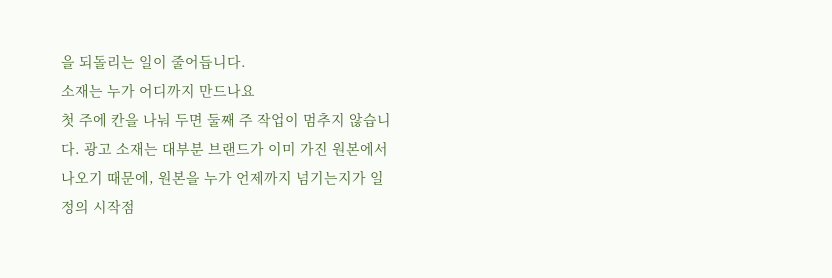을 되돌리는 일이 줄어듭니다.
소재는 누가 어디까지 만드나요
첫 주에 칸을 나눠 두면 둘째 주 작업이 멈추지 않습니다. 광고 소재는 대부분 브랜드가 이미 가진 원본에서 나오기 때문에, 원본을 누가 언제까지 넘기는지가 일정의 시작점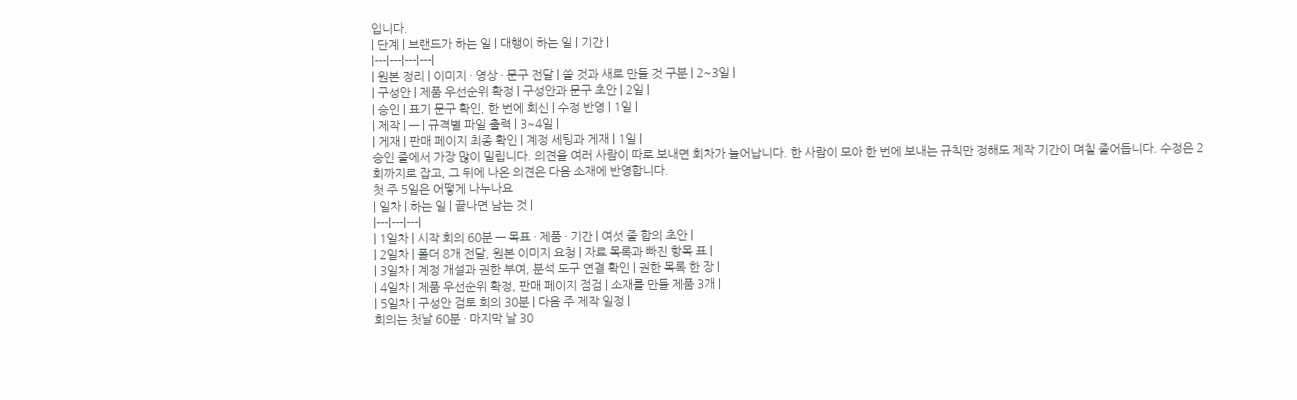입니다.
| 단계 | 브랜드가 하는 일 | 대행이 하는 일 | 기간 |
|---|---|---|---|
| 원본 정리 | 이미지 · 영상 · 문구 전달 | 쓸 것과 새로 만들 것 구분 | 2~3일 |
| 구성안 | 제품 우선순위 확정 | 구성안과 문구 초안 | 2일 |
| 승인 | 표기 문구 확인, 한 번에 회신 | 수정 반영 | 1일 |
| 제작 | — | 규격별 파일 출력 | 3~4일 |
| 게재 | 판매 페이지 최종 확인 | 계정 세팅과 게재 | 1일 |
승인 줄에서 가장 많이 밀립니다. 의견을 여러 사람이 따로 보내면 회차가 늘어납니다. 한 사람이 모아 한 번에 보내는 규칙만 정해도 제작 기간이 며칠 줄어듭니다. 수정은 2회까지로 잡고, 그 뒤에 나온 의견은 다음 소재에 반영합니다.
첫 주 5일은 어떻게 나누나요
| 일차 | 하는 일 | 끝나면 남는 것 |
|---|---|---|
| 1일차 | 시작 회의 60분 — 목표 · 제품 · 기간 | 여섯 줄 합의 초안 |
| 2일차 | 폴더 8개 전달, 원본 이미지 요청 | 자료 목록과 빠진 항목 표 |
| 3일차 | 계정 개설과 권한 부여, 분석 도구 연결 확인 | 권한 목록 한 장 |
| 4일차 | 제품 우선순위 확정, 판매 페이지 점검 | 소재를 만들 제품 3개 |
| 5일차 | 구성안 검토 회의 30분 | 다음 주 제작 일정 |
회의는 첫날 60분 · 마지막 날 30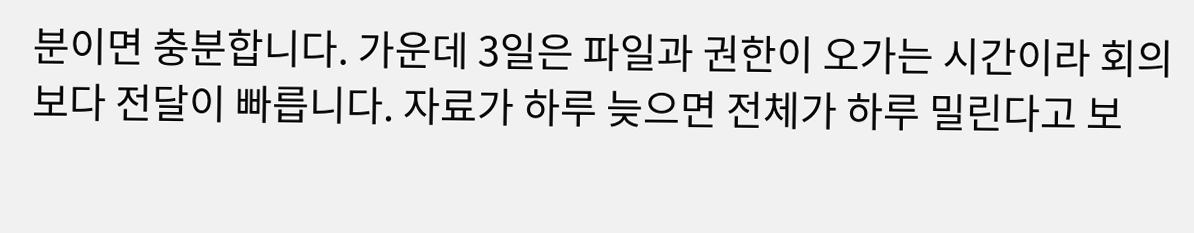분이면 충분합니다. 가운데 3일은 파일과 권한이 오가는 시간이라 회의보다 전달이 빠릅니다. 자료가 하루 늦으면 전체가 하루 밀린다고 보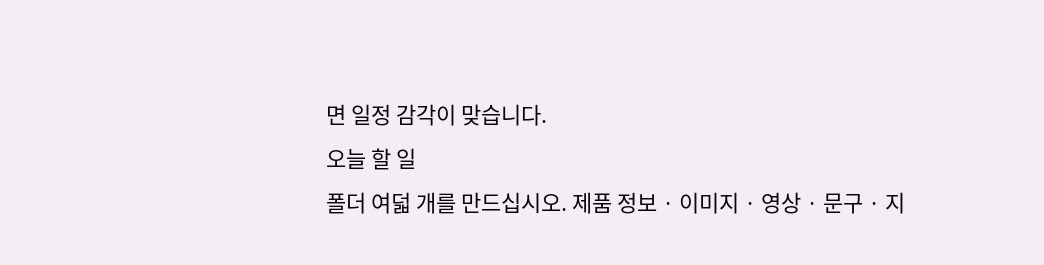면 일정 감각이 맞습니다.
오늘 할 일
폴더 여덟 개를 만드십시오. 제품 정보 · 이미지 · 영상 · 문구 · 지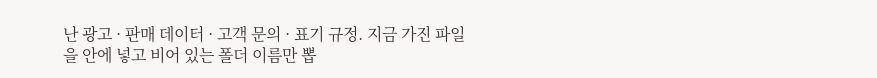난 광고 · 판매 데이터 · 고객 문의 · 표기 규정. 지금 가진 파일을 안에 넣고 비어 있는 폴더 이름만 뽑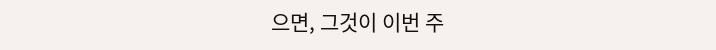으면, 그것이 이번 주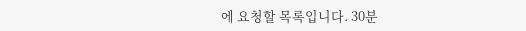에 요청할 목록입니다. 30분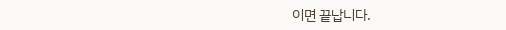이면 끝납니다.